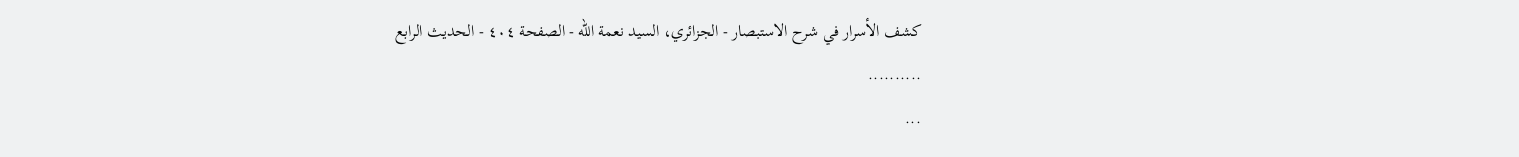كشف الأسرار في شرح الاستبصار - الجزائري، السيد نعمة الله - الصفحة ٤٠٤ - الحديث الرابع
..........
...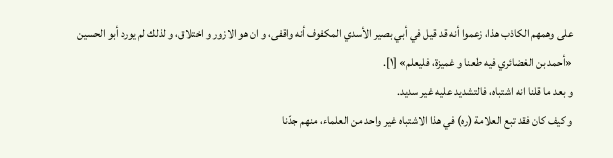على وهمهم الكاذب هذا، زعموا أنه قد قيل في أبي بصير الأسدي المكفوف أنه واقفى، و ان هو الازور و اختلاق، و لذلك لم يورد أبو الحسين «أحمد بن الغضائري فيه طعنا و غميزة، فليعلم» [١].
و بعد ما قلنا انه اشتباه، فالتشديد عليه غير سديد.
و كيف كان فقد تبع العلامة (ره) في هذا الاشتباه غير واحد من العلماء، منهم جدّنا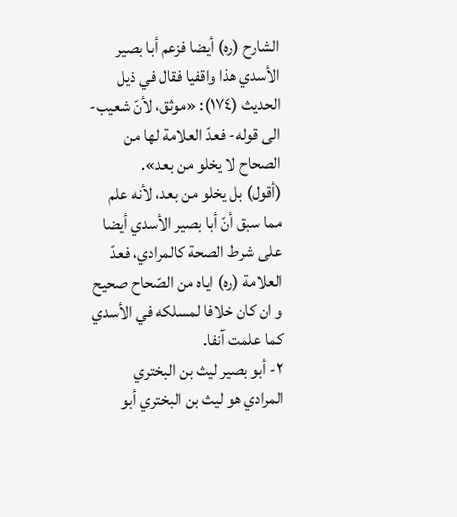الشارح (ره) أيضا فزعم أبا بصير الأسدي هذا واقفيا فقال في ذيل الحديث (١٧٤): «موثق، لأنّ شعيب- الى قوله- فعدّ العلامة لها من الصحاح لا يخلو من بعد».
(أقول) بل يخلو من بعد، لأنه علم مما سبق أنّ أبا بصير الأسدي أيضا على شرط الصحة كالمرادي، فعدّ العلامة (ره) اياه من الصّحاح صحيح و ان كان خلافا لمسلكه في الأسدي كما علمت آنفا.
٢- أبو بصير ليث بن البختري المرادي هو ليث بن البختري أبو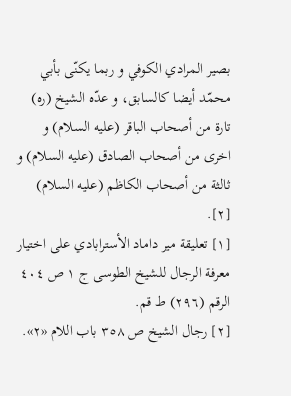بصير المرادي الكوفي و ربما يكنّى بأبي محمّد أيضا كالسابق، و عدّه الشيخ (ره) تارة من أصحاب الباقر (عليه السلام) و اخرى من أصحاب الصادق (عليه السلام) و ثالثة من أصحاب الكاظم (عليه السلام) [٢].
[١] تعليقة مير داماد الأسترابادي على اختيار معرفة الرجال للشيخ الطوسى ج ١ ص ٤٠٤ الرقم (٢٩٦) ط قم.
[٢] رجال الشيخ ص ٣٥٨ باب اللام «٢».